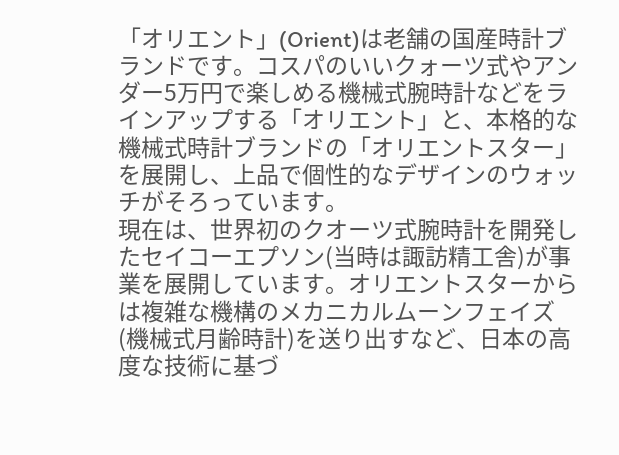「オリエント」(Orient)は老舗の国産時計ブランドです。コスパのいいクォーツ式やアンダー5万円で楽しめる機械式腕時計などをラインアップする「オリエント」と、本格的な機械式時計ブランドの「オリエントスター」を展開し、上品で個性的なデザインのウォッチがそろっています。
現在は、世界初のクオーツ式腕時計を開発したセイコーエプソン(当時は諏訪精工舎)が事業を展開しています。オリエントスターからは複雑な機構のメカニカルムーンフェイズ(機械式月齢時計)を送り出すなど、日本の高度な技術に基づ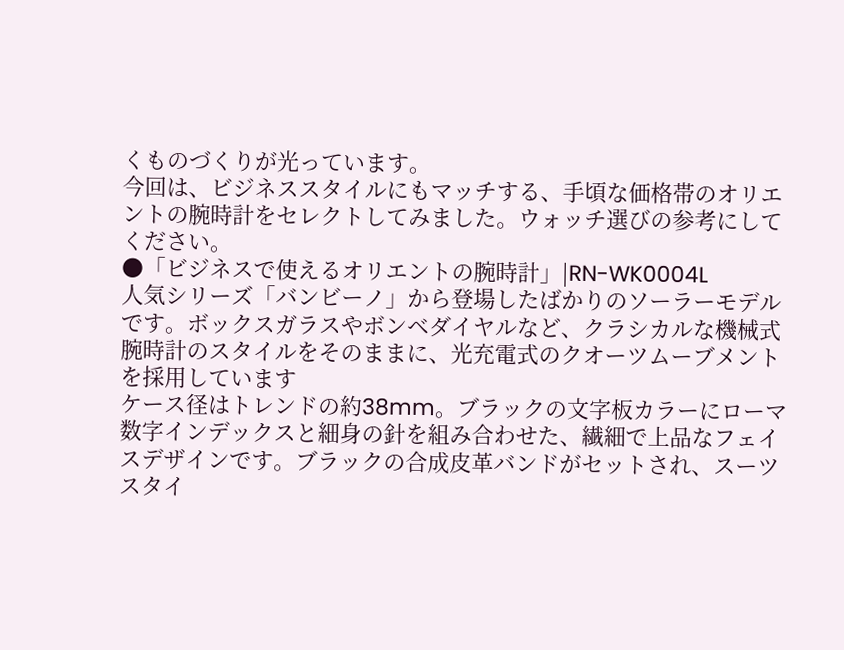くものづくりが光っています。
今回は、ビジネススタイルにもマッチする、手頃な価格帯のオリエントの腕時計をセレクトしてみました。ウォッチ選びの参考にしてください。
●「ビジネスで使えるオリエントの腕時計」|RN-WK0004L
人気シリーズ「バンビーノ」から登場したばかりのソーラーモデルです。ボックスガラスやボンベダイヤルなど、クラシカルな機械式腕時計のスタイルをそのままに、光充電式のクオーツムーブメントを採用しています
ケース径はトレンドの約38mm。ブラックの文字板カラーにローマ数字インデックスと細身の針を組み合わせた、繊細で上品なフェイスデザインです。ブラックの合成皮革バンドがセットされ、スーツスタイ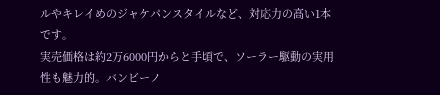ルやキレイめのジャケパンスタイルなど、対応力の高い1本です。
実売価格は約2万6000円からと手頃で、ソーラー駆動の実用性も魅力的。バンビーノ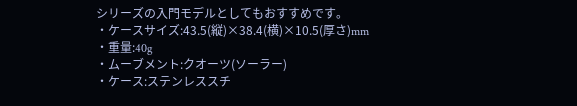シリーズの入門モデルとしてもおすすめです。
・ケースサイズ:43.5(縦)×38.4(横)×10.5(厚さ)mm
・重量:40g
・ムーブメント:クオーツ(ソーラー)
・ケース:ステンレススチ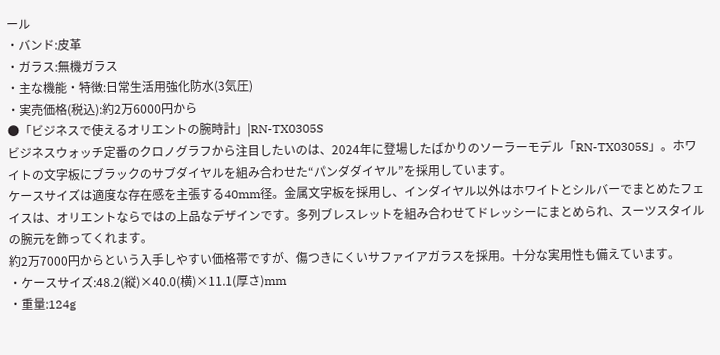ール
・バンド:皮革
・ガラス:無機ガラス
・主な機能・特徴:日常生活用強化防水(3気圧)
・実売価格(税込):約2万6000円から
●「ビジネスで使えるオリエントの腕時計」|RN-TX0305S
ビジネスウォッチ定番のクロノグラフから注目したいのは、2024年に登場したばかりのソーラーモデル「RN-TX0305S」。ホワイトの文字板にブラックのサブダイヤルを組み合わせた“パンダダイヤル”を採用しています。
ケースサイズは適度な存在感を主張する40mm径。金属文字板を採用し、インダイヤル以外はホワイトとシルバーでまとめたフェイスは、オリエントならではの上品なデザインです。多列ブレスレットを組み合わせてドレッシーにまとめられ、スーツスタイルの腕元を飾ってくれます。
約2万7000円からという入手しやすい価格帯ですが、傷つきにくいサファイアガラスを採用。十分な実用性も備えています。
・ケースサイズ:48.2(縦)×40.0(横)×11.1(厚さ)mm
・重量:124g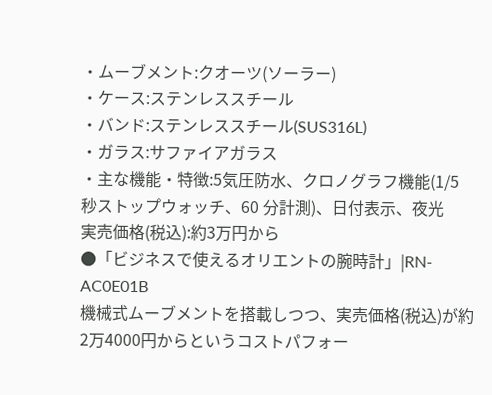・ムーブメント:クオーツ(ソーラー)
・ケース:ステンレススチール
・バンド:ステンレススチール(SUS316L)
・ガラス:サファイアガラス
・主な機能・特徴:5気圧防水、クロノグラフ機能(1/5 秒ストップウォッチ、60 分計測)、日付表示、夜光
実売価格(税込):約3万円から
●「ビジネスで使えるオリエントの腕時計」|RN-AC0E01B
機械式ムーブメントを搭載しつつ、実売価格(税込)が約2万4000円からというコストパフォー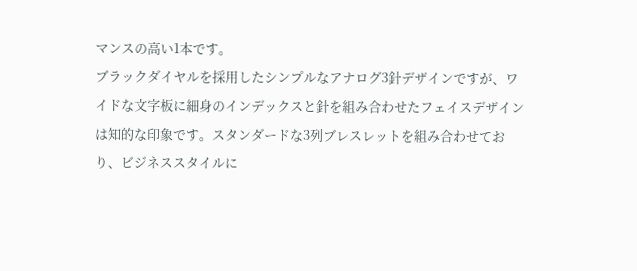マンスの高い1本です。
ブラックダイヤルを採用したシンプルなアナログ3針デザインですが、ワイドな文字板に細身のインデックスと針を組み合わせたフェイスデザインは知的な印象です。スタンダードな3列ブレスレットを組み合わせており、ビジネススタイルに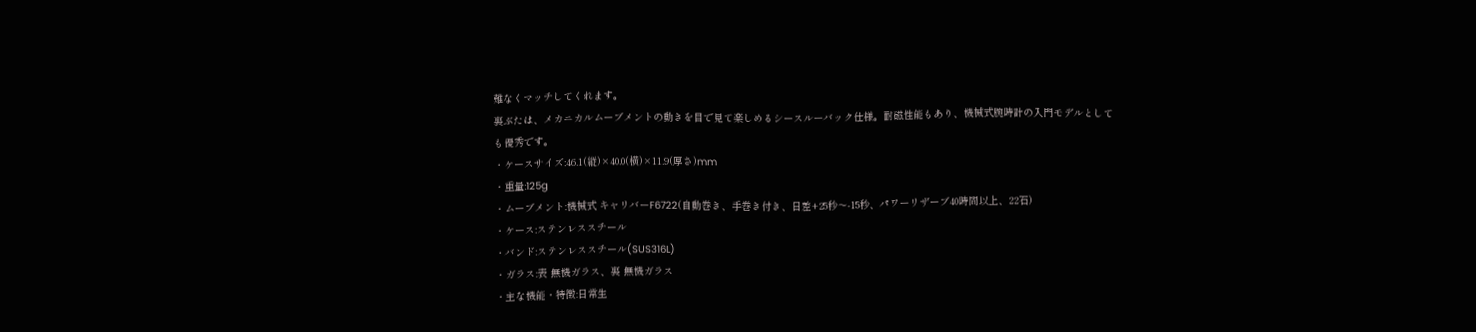難なくマッチしてくれます。
裏ぶたは、メカニカルムーブメントの動きを目で見て楽しめるシースルーバック仕様。耐磁性能もあり、機械式腕時計の入門モデルとしても優秀です。
・ケースサイズ:46.1(縦)×40.0(横)×11.9(厚さ)mm
・重量:125g
・ムーブメント:機械式 キャリバーF6722(自動巻き、手巻き付き、日差+25秒〜-15秒、パワーリザーブ40時間以上、22石)
・ケース:ステンレススチール
・バンド:ステンレススチール(SUS316L)
・ガラス:表 無機ガラス、裏 無機ガラス
・主な機能・特徴:日常生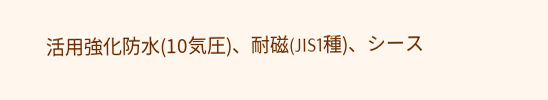活用強化防水(10気圧)、耐磁(JIS1種)、シース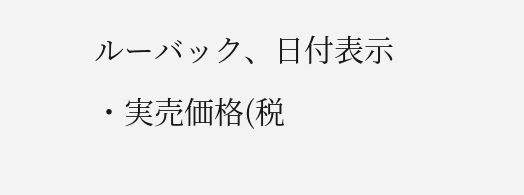ルーバック、日付表示
・実売価格(税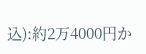込):約2万4000円か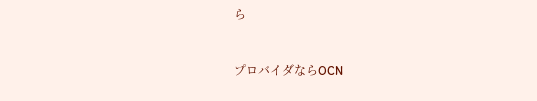ら


プロバイダならOCN